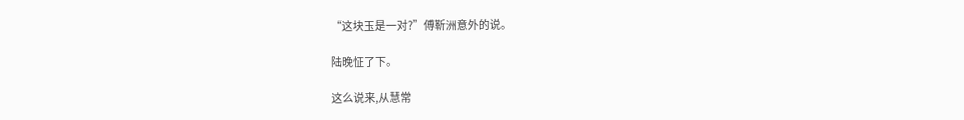“这块玉是一对?”傅靳洲意外的说。

陆晚怔了下。

这么说来,从慧常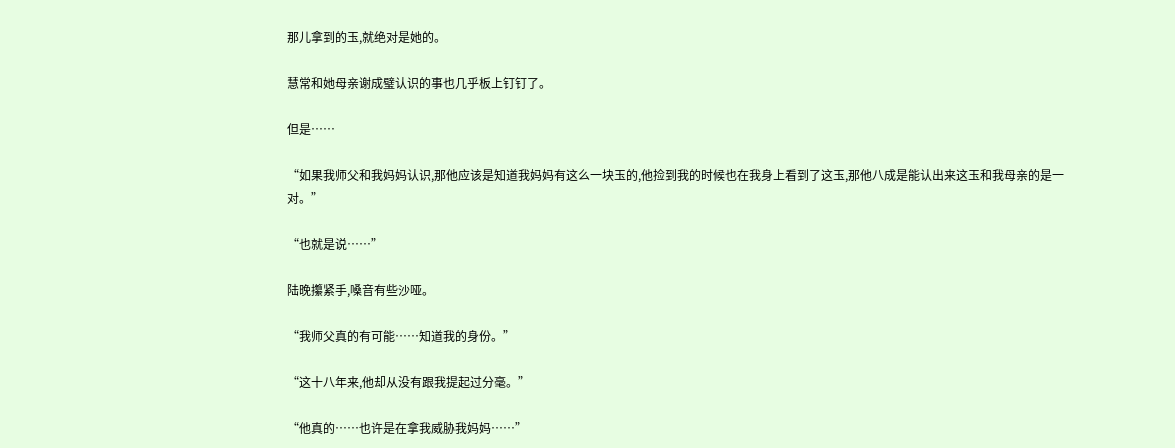那儿拿到的玉,就绝对是她的。

慧常和她母亲谢成璧认识的事也几乎板上钉钉了。

但是……

“如果我师父和我妈妈认识,那他应该是知道我妈妈有这么一块玉的,他捡到我的时候也在我身上看到了这玉,那他八成是能认出来这玉和我母亲的是一对。”

“也就是说……”

陆晚攥紧手,嗓音有些沙哑。

“我师父真的有可能……知道我的身份。”

“这十八年来,他却从没有跟我提起过分毫。”

“他真的……也许是在拿我威胁我妈妈……”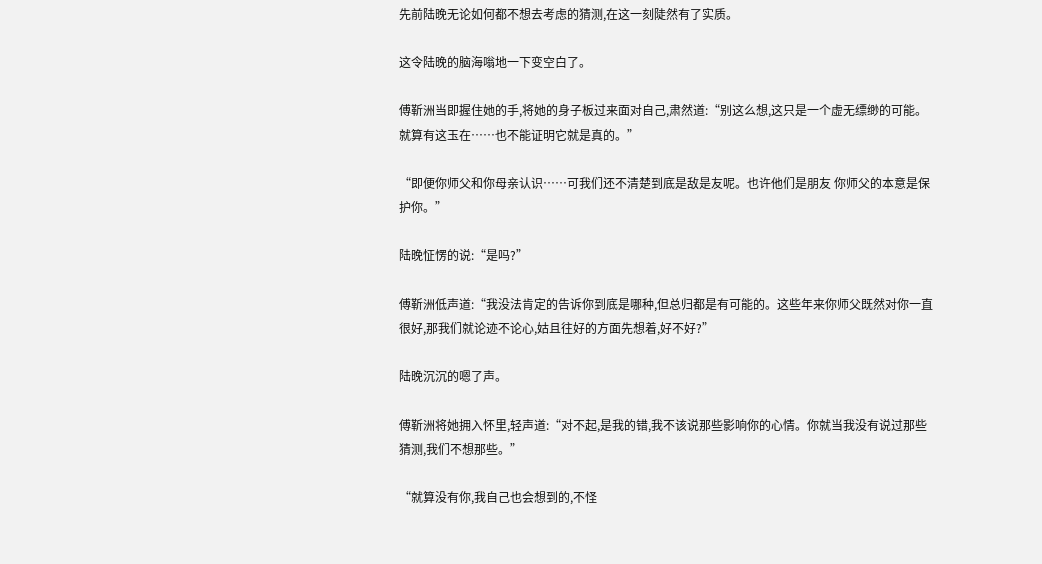先前陆晚无论如何都不想去考虑的猜测,在这一刻陡然有了实质。

这令陆晚的脑海嗡地一下变空白了。

傅靳洲当即握住她的手,将她的身子板过来面对自己,肃然道:“别这么想,这只是一个虚无缥缈的可能。就算有这玉在……也不能证明它就是真的。”

“即便你师父和你母亲认识……可我们还不清楚到底是敌是友呢。也许他们是朋友 你师父的本意是保护你。”

陆晚怔愣的说:“是吗?”

傅靳洲低声道:“我没法肯定的告诉你到底是哪种,但总归都是有可能的。这些年来你师父既然对你一直很好,那我们就论迹不论心,姑且往好的方面先想着,好不好?”

陆晚沉沉的嗯了声。

傅靳洲将她拥入怀里,轻声道:“对不起,是我的错,我不该说那些影响你的心情。你就当我没有说过那些猜测,我们不想那些。”

“就算没有你,我自己也会想到的,不怪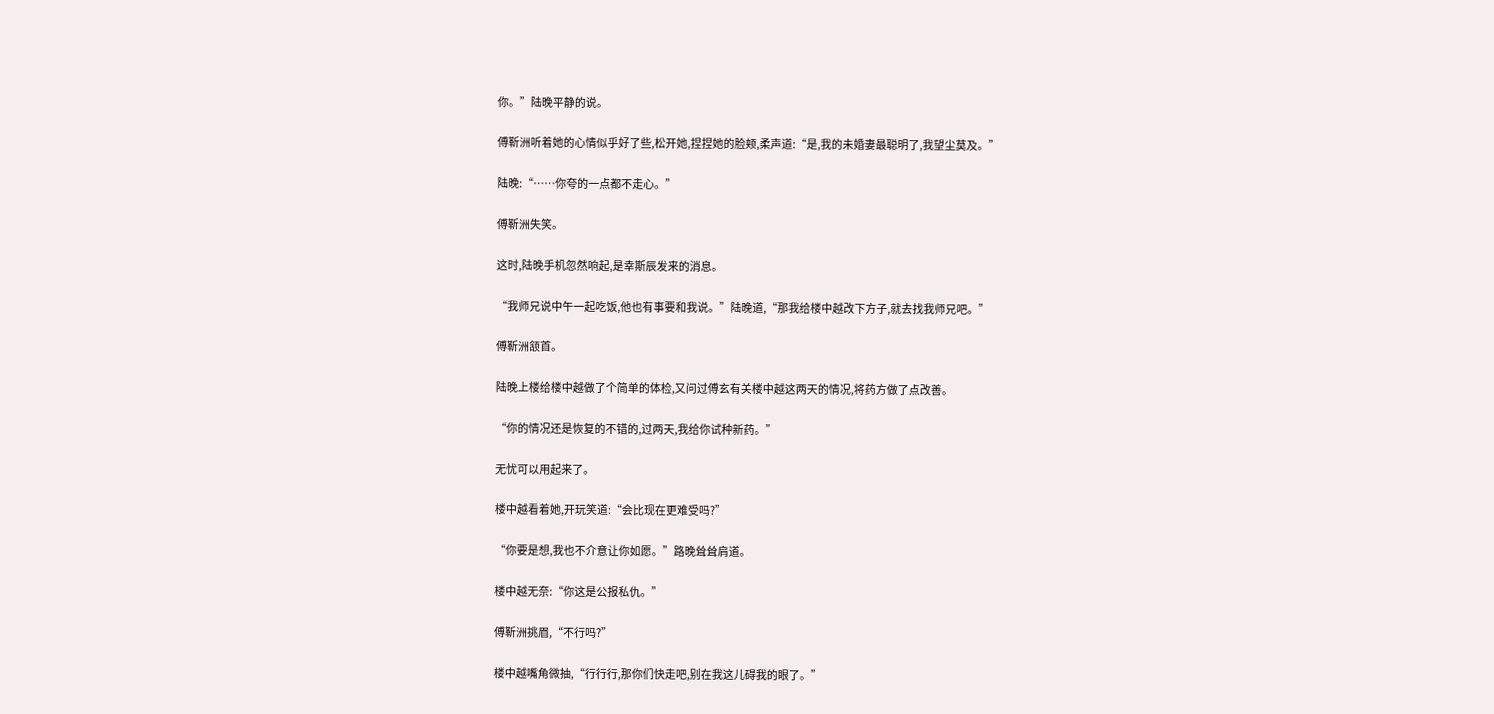你。”陆晚平静的说。

傅靳洲听着她的心情似乎好了些,松开她,捏捏她的脸颊,柔声道:“是,我的未婚妻最聪明了,我望尘莫及。”

陆晚:“……你夸的一点都不走心。”

傅靳洲失笑。

这时,陆晚手机忽然响起,是幸斯辰发来的消息。

“我师兄说中午一起吃饭,他也有事要和我说。”陆晚道,“那我给楼中越改下方子,就去找我师兄吧。”

傅靳洲颔首。

陆晚上楼给楼中越做了个简单的体检,又问过傅玄有关楼中越这两天的情况,将药方做了点改善。

“你的情况还是恢复的不错的,过两天,我给你试种新药。”

无忧可以用起来了。

楼中越看着她,开玩笑道:“会比现在更难受吗?”

“你要是想,我也不介意让你如愿。”路晚耸耸肩道。

楼中越无奈:“你这是公报私仇。”

傅靳洲挑眉,“不行吗?”

楼中越嘴角微抽,“行行行,那你们快走吧,别在我这儿碍我的眼了。”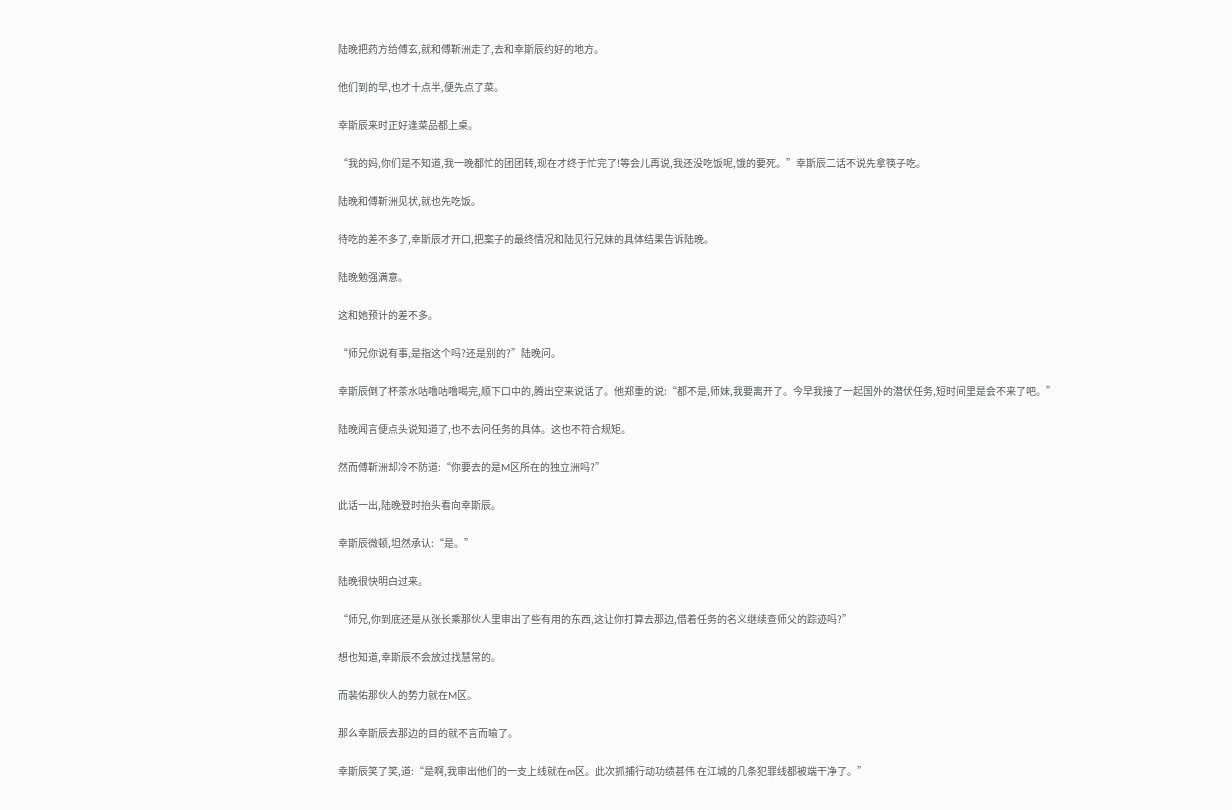陆晚把药方给傅玄,就和傅靳洲走了,去和幸斯辰约好的地方。

他们到的早,也才十点半,便先点了菜。

幸斯辰来时正好逢菜品都上桌。

“我的妈,你们是不知道,我一晚都忙的团团转,现在才终于忙完了!等会儿再说,我还没吃饭呢,饿的要死。”幸斯辰二话不说先拿筷子吃。

陆晚和傅靳洲见状,就也先吃饭。

待吃的差不多了,幸斯辰才开口,把案子的最终情况和陆见行兄妹的具体结果告诉陆晚。

陆晚勉强满意。

这和她预计的差不多。

“师兄你说有事,是指这个吗?还是别的?”陆晚问。

幸斯辰倒了杯茶水咕噜咕噜喝完,顺下口中的,腾出空来说话了。他郑重的说:“都不是,师妹,我要离开了。今早我接了一起国外的潜伏任务,短时间里是会不来了吧。”

陆晚闻言便点头说知道了,也不去问任务的具体。这也不符合规矩。

然而傅靳洲却冷不防道:“你要去的是M区所在的独立洲吗?”

此话一出,陆晚登时抬头看向幸斯辰。

幸斯辰微顿,坦然承认:“是。”

陆晚很快明白过来。

“师兄,你到底还是从张长乘那伙人里审出了些有用的东西,这让你打算去那边,借着任务的名义继续查师父的踪迹吗?”

想也知道,幸斯辰不会放过找慧常的。

而裴佑那伙人的势力就在M区。

那么幸斯辰去那边的目的就不言而喻了。

幸斯辰笑了笑,道:“是啊,我审出他们的一支上线就在m区。此次抓捕行动功绩甚伟 在江城的几条犯罪线都被端干净了。”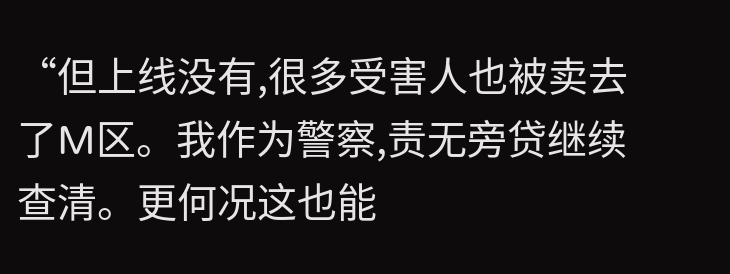“但上线没有,很多受害人也被卖去了M区。我作为警察,责无旁贷继续查清。更何况这也能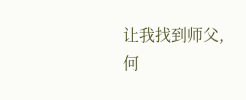让我找到师父,何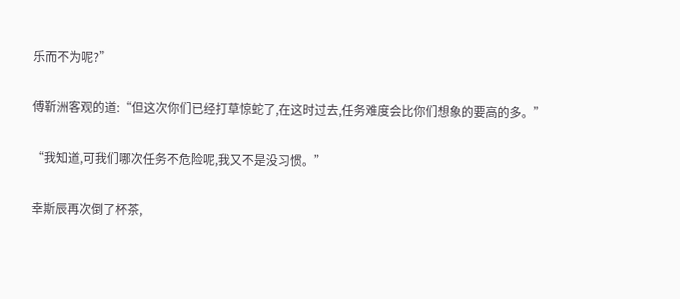乐而不为呢?”

傅靳洲客观的道:“但这次你们已经打草惊蛇了,在这时过去,任务难度会比你们想象的要高的多。”

“我知道,可我们哪次任务不危险呢,我又不是没习惯。”

幸斯辰再次倒了杯茶,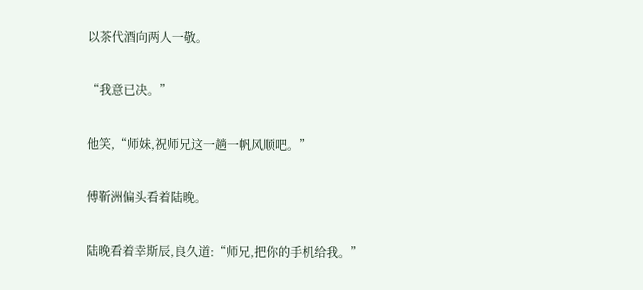以茶代酒向两人一敬。

“我意已决。”

他笑,“师妹,祝师兄这一趟一帆风顺吧。”

傅靳洲偏头看着陆晚。

陆晚看着幸斯辰,良久道:“师兄,把你的手机给我。”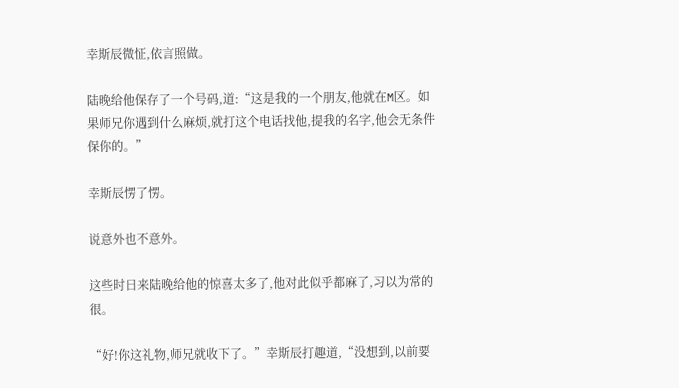幸斯辰微怔,依言照做。

陆晚给他保存了一个号码,道:“这是我的一个朋友,他就在M区。如果师兄你遇到什么麻烦,就打这个电话找他,提我的名字,他会无条件保你的。”

幸斯辰愣了愣。

说意外也不意外。

这些时日来陆晚给他的惊喜太多了,他对此似乎都麻了,习以为常的很。

“好!你这礼物,师兄就收下了。”幸斯辰打趣道,“没想到,以前要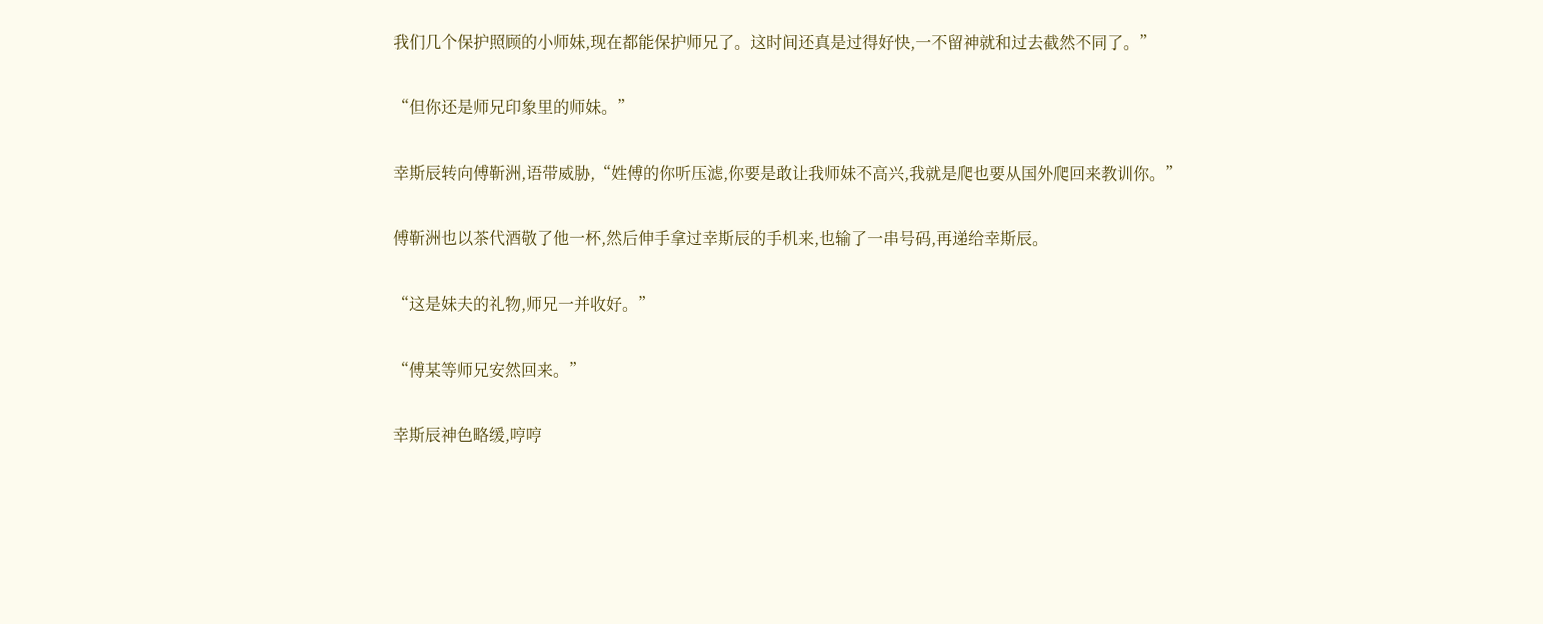我们几个保护照顾的小师妹,现在都能保护师兄了。这时间还真是过得好快,一不留神就和过去截然不同了。”

“但你还是师兄印象里的师妹。”

幸斯辰转向傅靳洲,语带威胁,“姓傅的你听压滤,你要是敢让我师妹不高兴,我就是爬也要从国外爬回来教训你。”

傅靳洲也以茶代酒敬了他一杯,然后伸手拿过幸斯辰的手机来,也输了一串号码,再递给幸斯辰。

“这是妹夫的礼物,师兄一并收好。”

“傅某等师兄安然回来。”

幸斯辰神色略缓,哼哼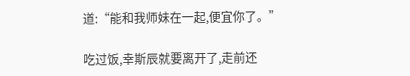道:“能和我师妹在一起,便宜你了。”

吃过饭,幸斯辰就要离开了,走前还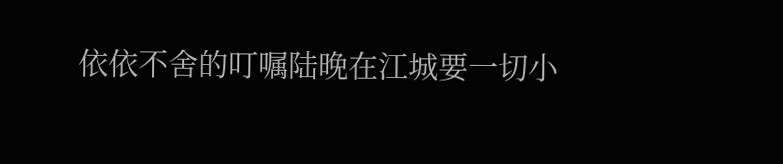依依不舍的叮嘱陆晚在江城要一切小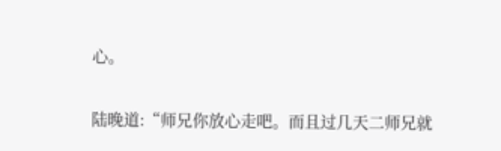心。

陆晚道:“师兄你放心走吧。而且过几天二师兄就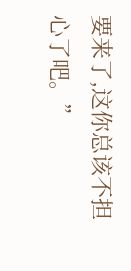要来了,这你总该不担心了吧。”